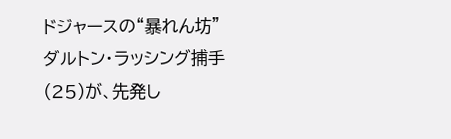ドジャースの“暴れん坊”ダルトン・ラッシング捕手(25)が、先発し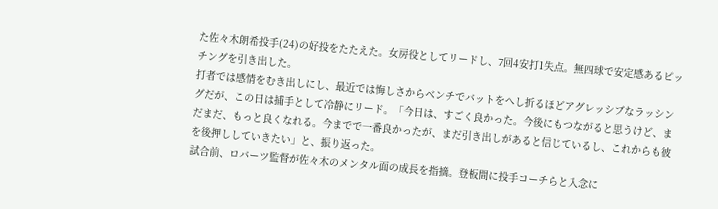た佐々木朗希投手(24)の好投をたたえた。女房役としてリードし、7回4安打1失点。無四球で安定感あるピッチングを引き出した。
打者では感情をむき出しにし、最近では悔しさからベンチでバットをへし折るほどアグレッシブなラッシングだが、この日は捕手として冷静にリード。「今日は、すごく良かった。今後にもつながると思うけど、まだまだ、もっと良くなれる。今までで一番良かったが、まだ引き出しがあると信じているし、これからも彼を後押ししていきたい」と、振り返った。
試合前、ロバーツ監督が佐々木のメンタル面の成長を指摘。登板間に投手コーチらと入念に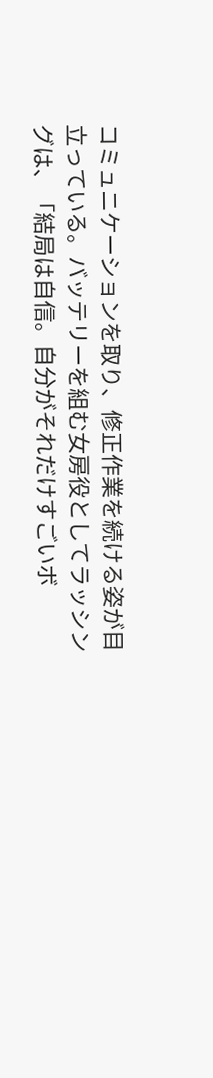コミュニケーションを取り、修正作業を続ける姿が目立っている。バッテリーを組む女房役としてラッシングは、「結局は自信。自分がそれだけすごいボ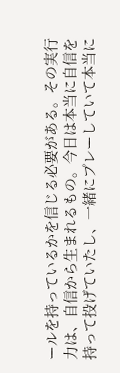ールを持っているかを信じる必要がある。その実行力は、自信から生まれるもの。今日は本当に自信を持って投げていたし、一緒にプレーしていて本当に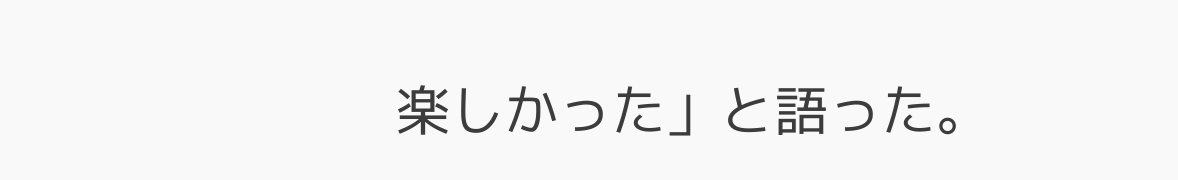楽しかった」と語った。